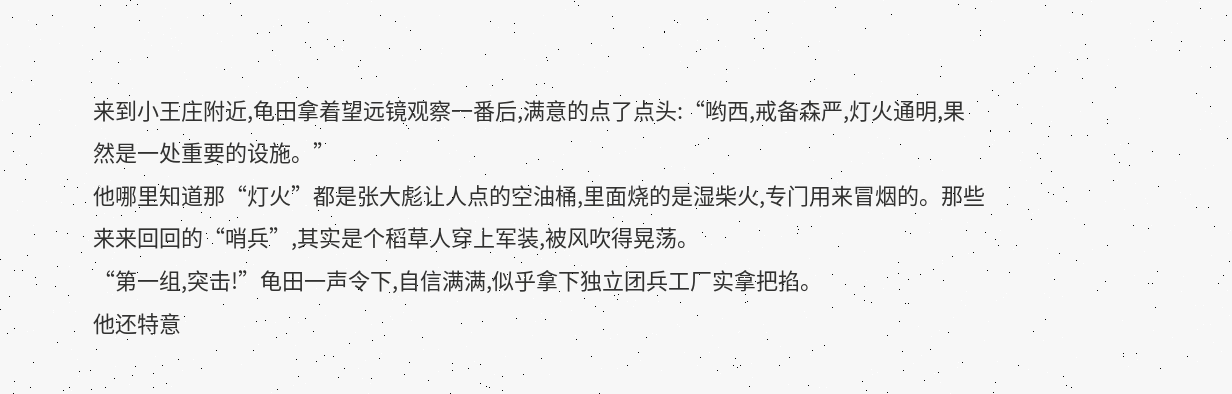来到小王庄附近,龟田拿着望远镜观察一番后,满意的点了点头:“哟西,戒备森严,灯火通明,果然是一处重要的设施。”
他哪里知道那“灯火”都是张大彪让人点的空油桶,里面烧的是湿柴火,专门用来冒烟的。那些来来回回的“哨兵”,其实是个稻草人穿上军装,被风吹得晃荡。
“第一组,突击!”龟田一声令下,自信满满,似乎拿下独立团兵工厂实拿把掐。
他还特意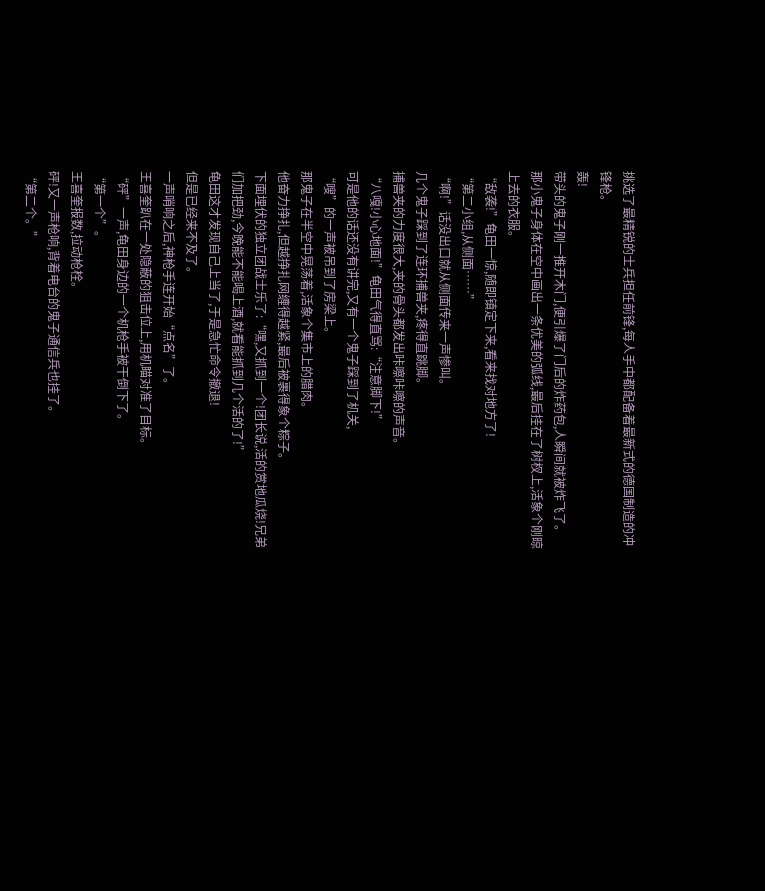挑选了最精锐的士兵担任前锋,每人手中都配备着最新式的德国制造的冲锋枪。
轰!
带头的鬼子刚一推开木门,便引爆了门后的炸药包,人瞬间就被炸飞了。
那小鬼子身体在空中画出一条优美的弧线,最后挂在了树杈上,活象个刚晾上去的衣服。
“敌袭!”龟田一惊,随即镇定下来,看来找对地方了!
“第二小组,从侧面……”
“啊!”话没出口就从侧面传来一声惨叫。
几个鬼子踩到了连环捕兽夹,疼得直跳脚。
捕兽夹的力度很大,夹的骨头都发出咔嚓咔嚓的声音。
“八嘎!小心地面!”龟田气得直骂:“注意脚下!”
可是他的话还没有讲完,又有一个鬼子踩到了机关,
“嗖”的一声被吊到了房梁上。
那鬼子在半空中晃荡着,活象个集市上的腊肉。
他奋力挣扎,但越挣扎网缠得越紧,最后被裹得象个粽子。
下面埋伏的独立团战士乐了:“嘿,又抓到一个!团长说,活的赏地瓜烧!兄弟们加把劲,今晚能不能喝上酒,就看能抓到几个活的了!”
龟田这才发现自己上当了,于是急忙命令撤退!
但是已经来不及了。
一声哨响之后,神枪手连开始“点名”了。
王喜奎趴在一处隐蔽的狙击位上,用机瞄对准了目标。
“砰”一声,龟田身边的一个机枪手被干倒下了。
“第一个”。
王喜奎报数,拉动枪栓。
砰!又一声枪响,背着电台的鬼子通信兵也挂了。
“第二个。”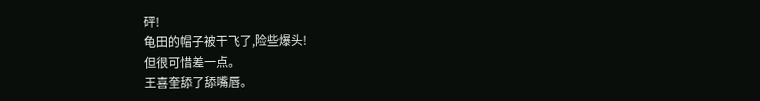砰!
龟田的帽子被干飞了,险些爆头!
但很可惜差一点。
王喜奎舔了舔嘴唇。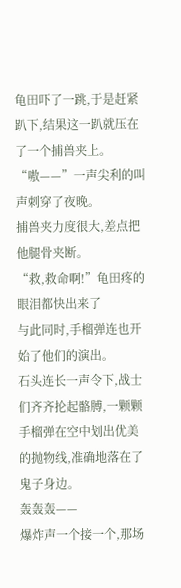龟田吓了一跳,于是赶紧趴下,结果这一趴就压在了一个捕兽夹上。
“嗷——”一声尖利的叫声刺穿了夜晚。
捕兽夹力度很大,差点把他腿骨夹断。
“救,救命啊!”龟田疼的眼泪都快出来了
与此同时,手榴弹连也开始了他们的演出。
石头连长一声令下,战士们齐齐抡起骼膊,一颗颗手榴弹在空中划出优美的抛物线,准确地落在了鬼子身边。
轰轰轰——
爆炸声一个接一个,那场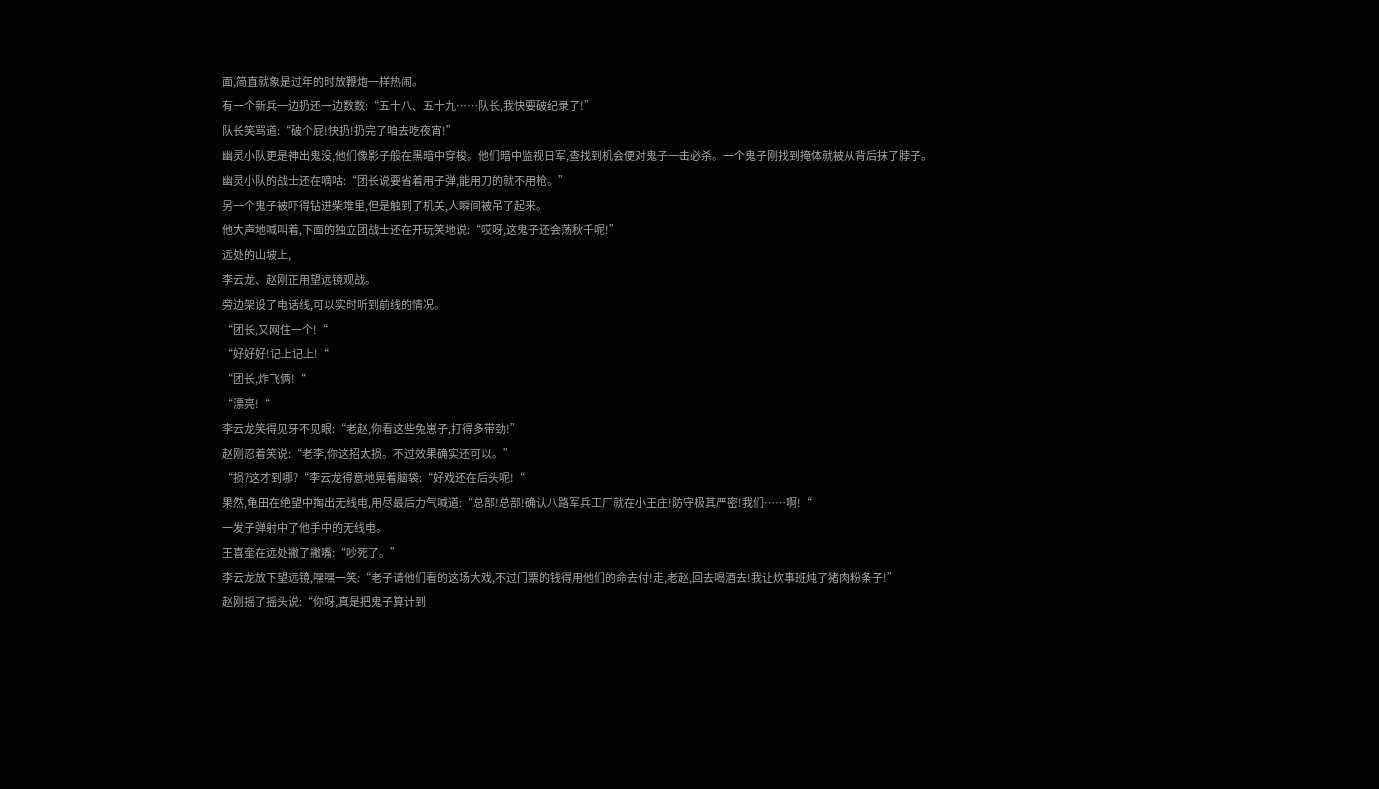面,简直就象是过年的时放鞭炮一样热闹。
有一个新兵一边扔还一边数数:“五十八、五十九……队长,我快要破纪录了!”
队长笑骂道:“破个屁!快扔!扔完了咱去吃夜宵!”
幽灵小队更是神出鬼没,他们像影子般在黑暗中穿梭。他们暗中监视日军,查找到机会便对鬼子一击必杀。一个鬼子刚找到掩体就被从背后抹了脖子。幽灵小队的战士还在嘀咕:“团长说要省着用子弹,能用刀的就不用枪。”
另一个鬼子被吓得钻进柴堆里,但是触到了机关,人瞬间被吊了起来。
他大声地喊叫着,下面的独立团战士还在开玩笑地说:“哎呀,这鬼子还会荡秋千呢!”
远处的山坡上,
李云龙、赵刚正用望远镜观战。
旁边架设了电话线,可以实时听到前线的情况。
“团长,又网住一个!“
“好好好!记上记上!“
“团长,炸飞俩!“
“漂亮!“
李云龙笑得见牙不见眼:“老赵,你看这些兔崽子,打得多带劲!”
赵刚忍着笑说:“老李,你这招太损。不过效果确实还可以。”
“损?这才到哪?“李云龙得意地晃着脑袋:“好戏还在后头呢!“
果然,龟田在绝望中掏出无线电,用尽最后力气喊道:“总部!总部!确认八路军兵工厂就在小王庄!防守极其严密!我们……啊!“
一发子弹射中了他手中的无线电。
王喜奎在远处撇了撇嘴:“吵死了。”
李云龙放下望远镜,嘿嘿一笑:“老子请他们看的这场大戏,不过门票的钱得用他们的命去付!走,老赵,回去喝酒去!我让炊事班炖了猪肉粉条子!”
赵刚摇了摇头说:“你呀,真是把鬼子算计到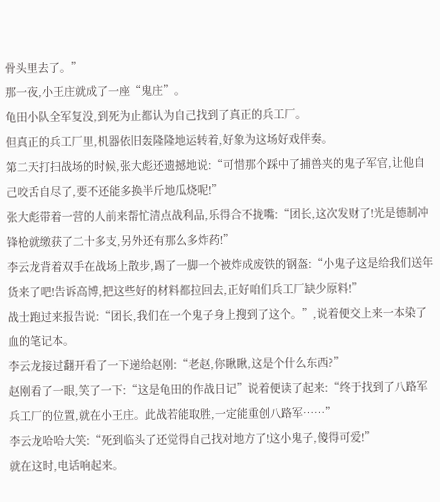骨头里去了。”
那一夜,小王庄就成了一座“鬼庄”。
龟田小队全军复没,到死为止都认为自己找到了真正的兵工厂。
但真正的兵工厂里,机器依旧轰隆隆地运转着,好象为这场好戏伴奏。
第二天打扫战场的时候,张大彪还遗撼地说:“可惜那个踩中了捕兽夹的鬼子军官,让他自己咬舌自尽了,要不还能多换半斤地瓜烧呢!”
张大彪带着一营的人前来帮忙清点战利品,乐得合不拢嘴:“团长,这次发财了!光是德制冲锋枪就缴获了二十多支,另外还有那么多炸药!”
李云龙背着双手在战场上散步,踢了一脚一个被炸成废铁的钢盔:“小鬼子这是给我们送年货来了吧!告诉高博,把这些好的材料都拉回去,正好咱们兵工厂缺少原料!”
战士跑过来报告说:“团长,我们在一个鬼子身上搜到了这个。”,说着便交上来一本染了血的笔记本。
李云龙接过翻开看了一下递给赵刚:“老赵,你瞅瞅,这是个什么东西?”
赵刚看了一眼,笑了一下:“这是龟田的作战日记”说着便读了起来:“终于找到了八路军兵工厂的位置,就在小王庄。此战若能取胜,一定能重创八路军……”
李云龙哈哈大笑:“死到临头了还觉得自己找对地方了!这小鬼子,傻得可爱!”
就在这时,电话响起来。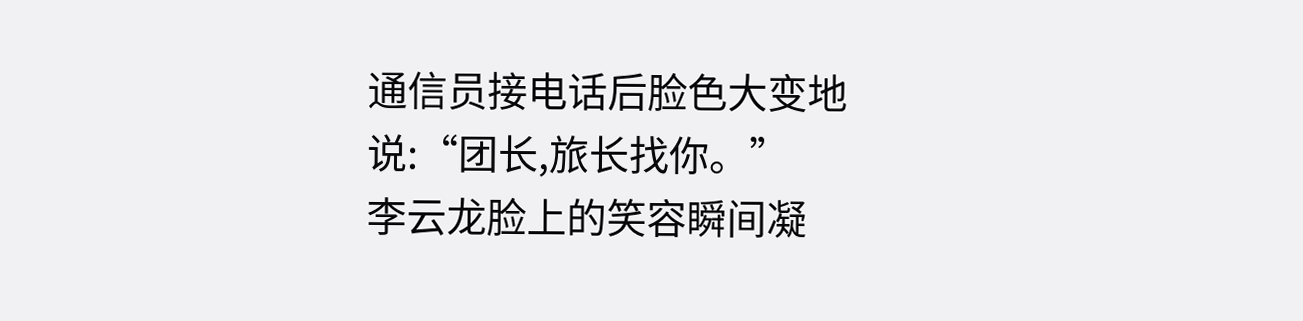通信员接电话后脸色大变地说:“团长,旅长找你。”
李云龙脸上的笑容瞬间凝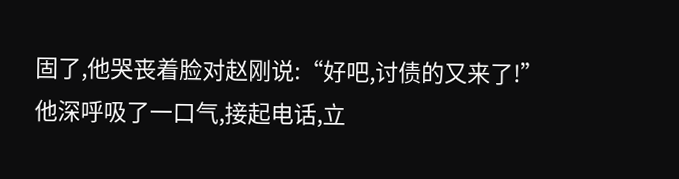固了,他哭丧着脸对赵刚说:“好吧,讨债的又来了!”
他深呼吸了一口气,接起电话,立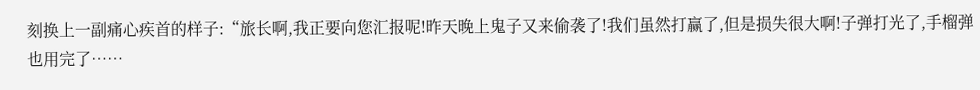刻换上一副痛心疾首的样子:“旅长啊,我正要向您汇报呢!昨天晚上鬼子又来偷袭了!我们虽然打赢了,但是损失很大啊!子弹打光了,手榴弹也用完了……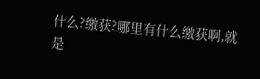什么?缴获?哪里有什么缴获啊,就是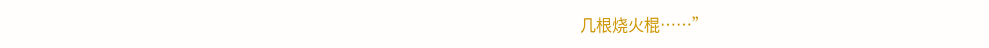几根烧火棍……”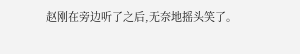赵刚在旁边听了之后,无奈地摇头笑了。